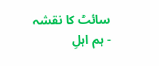سائٹ کا نقشہ
- ہم اہلِ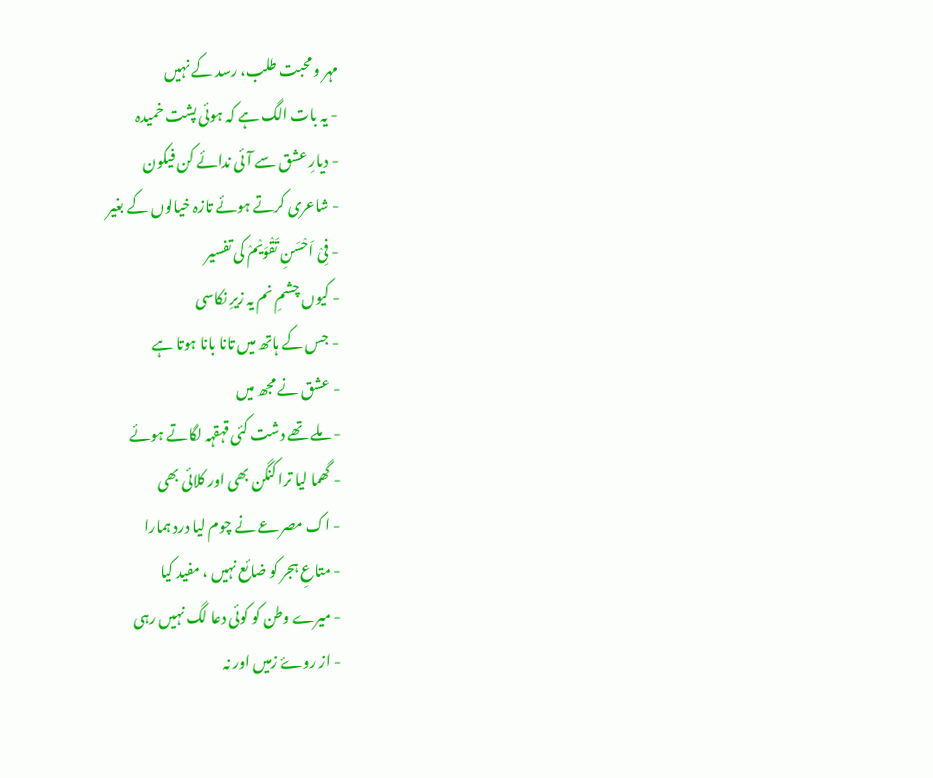مہر و محبت طلب، رسد کے نہیں
- یہ بات الگ ہے کہ ہوئی پشت خمیدہ
- دیارِ عشق سے آئی ندائے کن فیکون
- شاعری کرتے ہوئے تازہ خیالوں کے بغیر
- فِیٛ اَحٛسَنِ تَقٛوَیٛمٛ کی تفسیر
- کیوں چشمِ نم یہ زیرِ نکاسی
- جس کے ہاتھ میں تانا بانا ہوتا ہے
- عشق نے مجھ میں
- ملے تھے دشت کئی قہقہہ لگاتے ہوئے
- گھما لیا ترا کنگن بھی اور کلائی بھی
- اک مصرعے نے چوم لیا درد ہمارا
- متاعِ ہجر کو ضائع نہیں ، مفید کیا
- میرے وطن کو کوئی دعا لگ نہیں رہی
- از روۓ زمیں اور نہ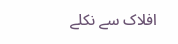افلاک سے نکلے